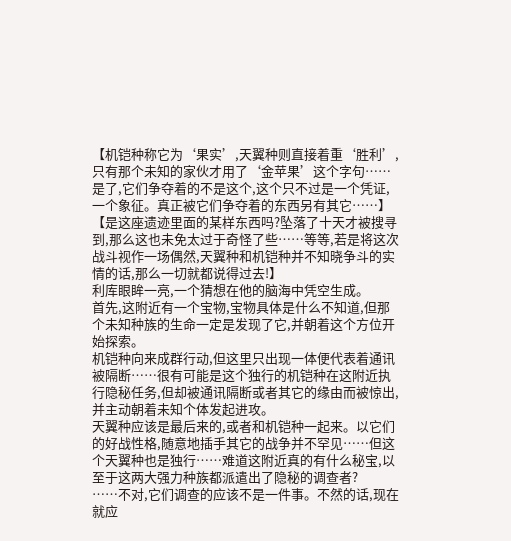【机铠种称它为‘果实’,天翼种则直接着重‘胜利’,只有那个未知的家伙才用了‘金苹果’这个字句……是了,它们争夺着的不是这个,这个只不过是一个凭证,一个象征。真正被它们争夺着的东西另有其它……】
【是这座遗迹里面的某样东西吗?坠落了十天才被搜寻到,那么这也未免太过于奇怪了些……等等,若是将这次战斗视作一场偶然,天翼种和机铠种并不知晓争斗的实情的话,那么一切就都说得过去!】
利库眼眸一亮,一个猜想在他的脑海中凭空生成。
首先,这附近有一个宝物,宝物具体是什么不知道,但那个未知种族的生命一定是发现了它,并朝着这个方位开始探索。
机铠种向来成群行动,但这里只出现一体便代表着通讯被隔断……很有可能是这个独行的机铠种在这附近执行隐秘任务,但却被通讯隔断或者其它的缘由而被惊出,并主动朝着未知个体发起进攻。
天翼种应该是最后来的,或者和机铠种一起来。以它们的好战性格,随意地插手其它的战争并不罕见……但这个天翼种也是独行……难道这附近真的有什么秘宝,以至于这两大强力种族都派遣出了隐秘的调查者?
……不对,它们调查的应该不是一件事。不然的话,现在就应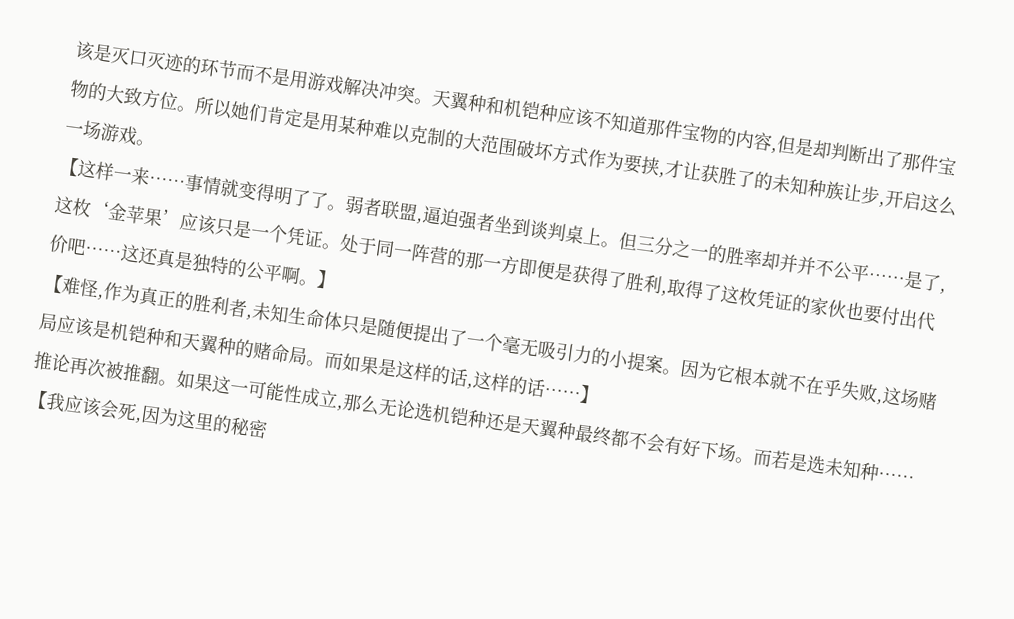该是灭口灭迹的环节而不是用游戏解决冲突。天翼种和机铠种应该不知道那件宝物的内容,但是却判断出了那件宝物的大致方位。所以她们肯定是用某种难以克制的大范围破坏方式作为要挟,才让获胜了的未知种族让步,开启这么一场游戏。
【这样一来……事情就变得明了了。弱者联盟,逼迫强者坐到谈判桌上。但三分之一的胜率却并并不公平……是了,这枚‘金苹果’应该只是一个凭证。处于同一阵营的那一方即便是获得了胜利,取得了这枚凭证的家伙也要付出代价吧……这还真是独特的公平啊。】
【难怪,作为真正的胜利者,未知生命体只是随便提出了一个毫无吸引力的小提案。因为它根本就不在乎失败,这场赌局应该是机铠种和天翼种的赌命局。而如果是这样的话,这样的话……】
推论再次被推翻。如果这一可能性成立,那么无论选机铠种还是天翼种最终都不会有好下场。而若是选未知种……
【我应该会死,因为这里的秘密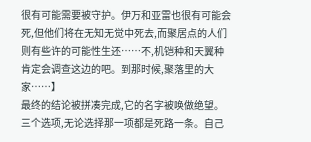很有可能需要被守护。伊万和亚雷也很有可能会死,但他们将在无知无觉中死去,而聚居点的人们则有些许的可能性生还……不,机铠种和天翼种肯定会调查这边的吧。到那时候,聚落里的大家……】
最终的结论被拼凑完成,它的名字被唤做绝望。三个选项,无论选择那一项都是死路一条。自己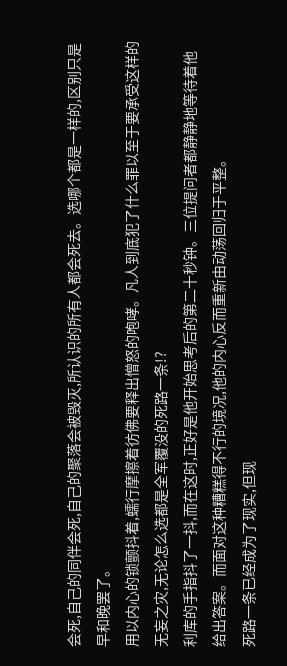会死,自己的同伴会死,自己的聚落会被毁灭,所认识的所有人都会死去。选哪个都是一样的,区别只是早和晚罢了。
用以内心的锁颤抖着,蠕行摩擦着彷佛要释出憎怒的咆哮。凡人到底犯了什么罪以至于要承受这样的无妄之灾,无论怎么选都是全军覆没的死路一条!?
利库的手指抖了一抖,而在这时,正好是他开始思考后的第二十秒钟。三位提问者都静静地等待着他给出答案。而面对这种糟糕得不行的境况,他的内心反而重新由动荡回归于平整。
死路一条已经成为了现实,但现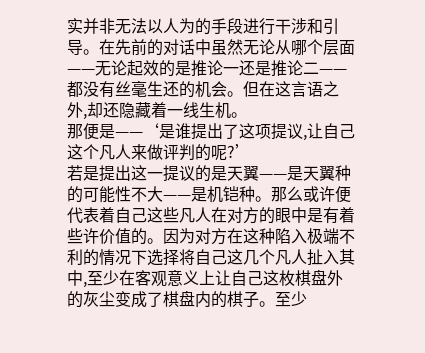实并非无法以人为的手段进行干涉和引导。在先前的对话中虽然无论从哪个层面——无论起效的是推论一还是推论二——都没有丝毫生还的机会。但在这言语之外,却还隐藏着一线生机。
那便是——‘是谁提出了这项提议,让自己这个凡人来做评判的呢?’
若是提出这一提议的是天翼——是天翼种的可能性不大——是机铠种。那么或许便代表着自己这些凡人在对方的眼中是有着些许价值的。因为对方在这种陷入极端不利的情况下选择将自己这几个凡人扯入其中,至少在客观意义上让自己这枚棋盘外的灰尘变成了棋盘内的棋子。至少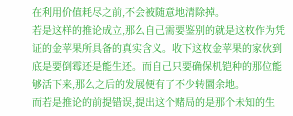在利用价值耗尽之前,不会被随意地清除掉。
若是这样的推论成立,那么自己需要鉴别的就是这枚作为凭证的金苹果所具备的真实含义。收下这枚金苹果的家伙到底是要倒霉还是能生还。而自己只要确保机铠种的那位能够活下来,那么之后的发展便有了不少转圜余地。
而若是推论的前提错误,提出这个赌局的是那个未知的生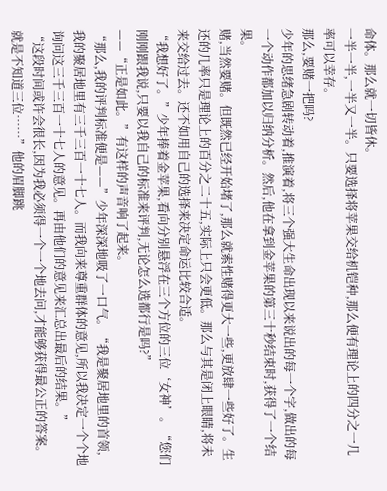命体。那么就一切皆休。
一半一半,一半又一半。只要选择将苹果交给机铠种,那么便有理论上的四分之一几率可以幸存。
那么,要赌一把吗?
少年的思绪急剧转动着,推演着,将三个强大生命出现以来说出的每一个字,做出的每一个动作都加以归纳分析。然后,他在拿到金苹果的第三十秒结束时,获得了一个结果。
赌,当然要赌。但既然已经开始堵了,那么就索性赌得更大一些,更放肆一些好了。生还的几率只是理论上的百分之二十五,实际上只会更低。那么与其是闭上眼睛,将未来交给过去。还不如用自己的选择来决定命运比较合适。
“我想好了。”少年捧着金苹果,看向分别悬浮在三个方位的三位‘女神’。“您们刚刚跟我说,只要以我自己的标准来评判,无论怎么选都行是吗?”
——“正是如此。”有这样的声音响了起来。
“那么,我的评判标准便是——”少年深深地吸了一口气。“我是聚居地里的首领,我的聚居地里有三千三百一十七人。而我向来尊重群体的意见,所以我决定一个个地询问这三千三百一十七人的意见。再由他们的意见来汇总出最后的结果。”
“这段时间或许会很长,因为我必须得一个一个地去问,才能够获得最公正的答案。就是不知道三位……”他的眉脚跳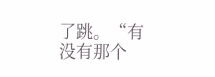了跳。“有没有那个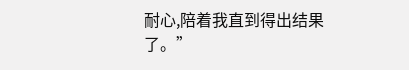耐心,陪着我直到得出结果了。”